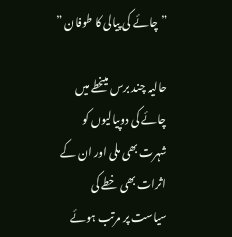”چائے کی پیالی کا طوفان ”

حالیہ چند برس میںخطے میں چائے کی دوپیالیوں کو شہرت بھی ملی اور ان کے اثرات بھی خطے کی سیاست پر مرتب ہوئے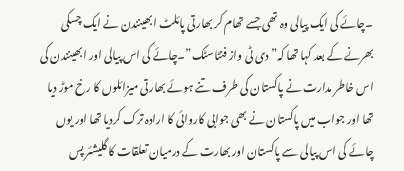۔چائے کی ایک پیالی وہ تھی جسے تھام کر بھارتی پائلٹ ابھینندن نے ایک چسکی بھرنے کے بعد کہا تھا کہ” دی ٹی واز فنٹاسٹک”۔چائے کی اس پیالی اور ابھینندن کی اس خاطر مدارت نے پاکستان کی طرف تنے ہوئے بھارتی میزائلوں کا رخ موڑ دیا تھا اور جواب میں پاکستان نے بھی جوابی کاروائی کا ارادہ ترک کردیا تھا اور یوں چائے کی اس پیالی سے پاکستان اور بھارت کے درمیان تعلقات کا گلیشئر پس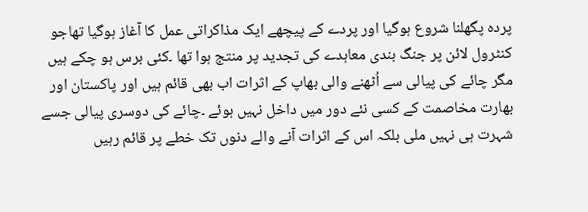پردہ پگھلنا شروع ہوگیا اور پردے کے پیچھے ایک مذاکراتی عمل کا آغاز ہوگیا تھاجو کنٹرول لائن پر جنگ بندی معاہدے کی تجدید پر منتج ہوا تھا ۔کئی برس ہو چکے ہیں مگر چائے کی پیالی سے اُٹھنے والی بھاپ کے اثرات اب بھی قائم ہیں اور پاکستان اور بھارت مخاصمت کے کسی نئے دور میں داخل نہیں ہوئے ۔چائے کی دوسری پیالی جسے شہرت ہی نہیں ملی بلکہ اس کے اثرات آنے والے دنوں تک خطے پر قائم رہیں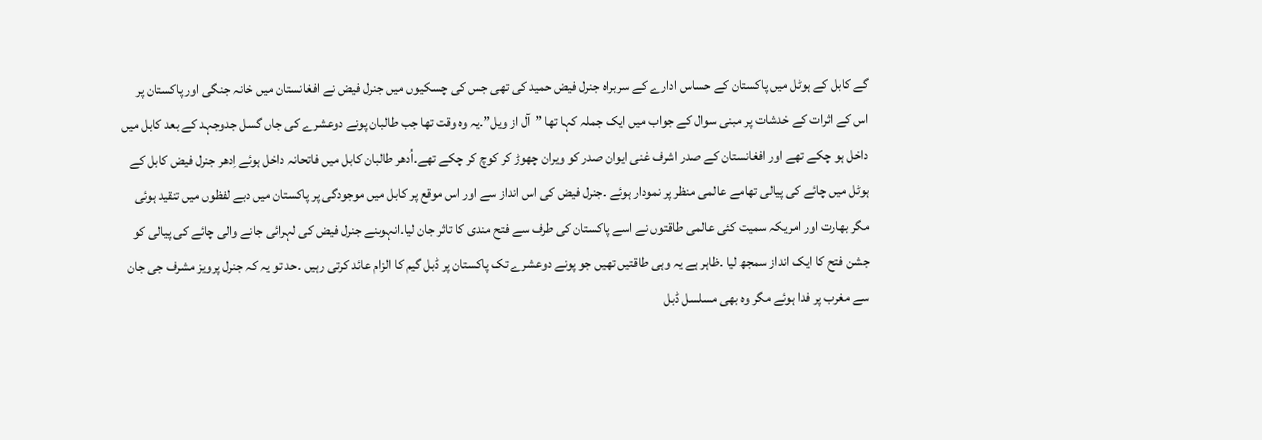گے کابل کے ہوٹل میں پاکستان کے حساس ادارے کے سربراہ جنرل فیض حمید کی تھی جس کی چسکیوں میں جنرل فیض نے افغانستان میں خانہ جنگی اور پاکستان پر اس کے اثرات کے خدشات پر مبنی سوال کے جواب میں ایک جملہ کہا تھا ”آل از ویل”۔یہ وہ وقت تھا جب طالبان پونے دوعشرے کی جاں گسل جدوجہد کے بعد کابل میں داخل ہو چکے تھے اور افغانستان کے صدر اشرف غنی ایوان صدر کو ویران چھوڑ کر کوچ کر چکے تھے۔اُدھر طالبان کابل میں فاتحانہ داخل ہوئے اِدھر جنرل فیض کابل کے ہوٹل میں چائے کی پیالی تھامے عالمی منظر پر نمودار ہوئے ۔جنرل فیض کی اس انداز سے اور اس موقع پر کابل میں موجودگی پر پاکستان میں دبے لفظوں میں تنقید ہوئی مگر بھارت اور امریکہ سمیت کئی عالمی طاقتوں نے اسے پاکستان کی طرف سے فتح مندی کا تاثر جان لیا۔انہوںنے جنرل فیض کی لہرائی جانے والی چائے کی پیالی کو جشن فتح کا ایک انداز سمجھ لیا ۔ظاہر ہے یہ وہی طاقتیں تھیں جو پونے دوعشرے تک پاکستان پر ڈبل گیم کا الزام عائد کرتی رہیں ۔حد تو یہ کہ جنرل پرویز مشرف جی جان سے مغرب پر فدا ہوئے مگر وہ بھی مسلسل ڈبل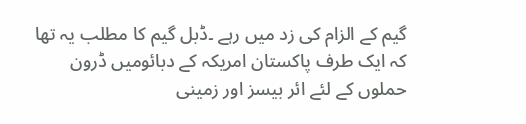گیم کے الزام کی زد میں رہے ۔ڈبل گیم کا مطلب یہ تھا کہ ایک طرف پاکستان امریکہ کے دبائومیں ڈرون حملوں کے لئے ائر بیسز اور زمینی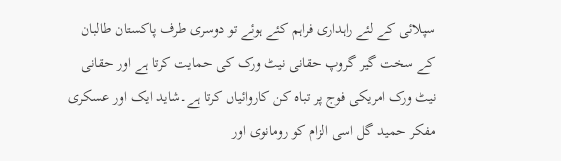سپلائی کے لئے راہداری فراہم کئے ہوئے تو دوسری طرف پاکستان طالبان کے سخت گیر گروپ حقانی نیٹ ورک کی حمایت کرتا ہے اور حقانی نیٹ ورک امریکی فوج پر تباہ کن کاروائیاں کرتا ہے۔شاید ایک اور عسکری مفکر حمید گل اسی الزام کو رومانوی اور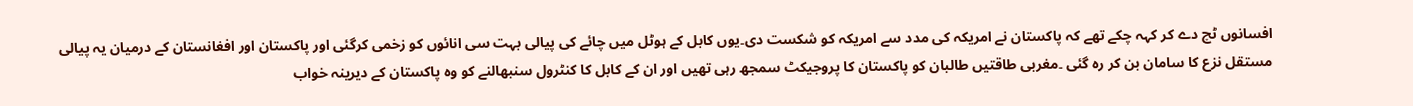افسانوں ٹچ دے کر کہہ چکے تھے کہ پاکستان نے امریکہ کی مدد سے امریکہ کو شکست دی۔یوں کابل کے ہوٹل میں چائے کی پیالی بہت سی انائوں کو زخمی کرگئی اور پاکستان اور افغانستان کے درمیان یہ پیالی مستقل نزع کا سامان بن کر رہ گئی ۔مغربی طاقتیں طالبان کو پاکستان کا پروجیکٹ سمجھ رہی تھیں اور ان کے کابل کا کنٹرول سنبھالنے کو وہ پاکستان کے دیرینہ خواب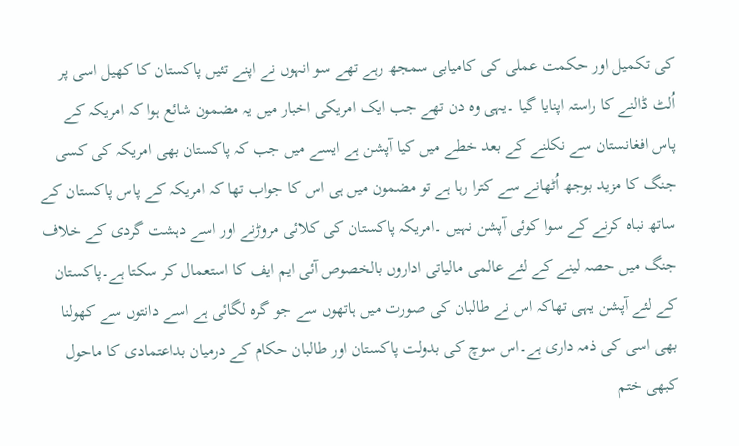کی تکمیل اور حکمت عملی کی کامیابی سمجھ رہے تھے سو انہوں نے اپنے تئیں پاکستان کا کھیل اسی پر اُلٹ ڈالنے کا راستہ اپنایا گیا ۔یہی وہ دن تھے جب ایک امریکی اخبار میں یہ مضمون شائع ہوا کہ امریکہ کے پاس افغانستان سے نکلنے کے بعد خطے میں کیا آپشن ہے ایسے میں جب کہ پاکستان بھی امریکہ کی کسی جنگ کا مزید بوجھ اُٹھانے سے کترا رہا ہے تو مضمون میں ہی اس کا جواب تھا کہ امریکہ کے پاس پاکستان کے ساتھ نباہ کرنے کے سوا کوئی آپشن نہیں ۔امریکہ پاکستان کی کلائی مروڑنے اور اسے دہشت گردی کے خلاف جنگ میں حصہ لینے کے لئے عالمی مالیاتی اداروں بالخصوص آئی ایم ایف کا استعمال کر سکتا ہے۔پاکستان کے لئے آپشن یہی تھاکہ اس نے طالبان کی صورت میں ہاتھوں سے جو گرہ لگائی ہے اسے دانتوں سے کھولنا بھی اسی کی ذمہ داری ہے۔اس سوچ کی بدولت پاکستان اور طالبان حکام کے درمیان بداعتمادی کا ماحول کبھی ختم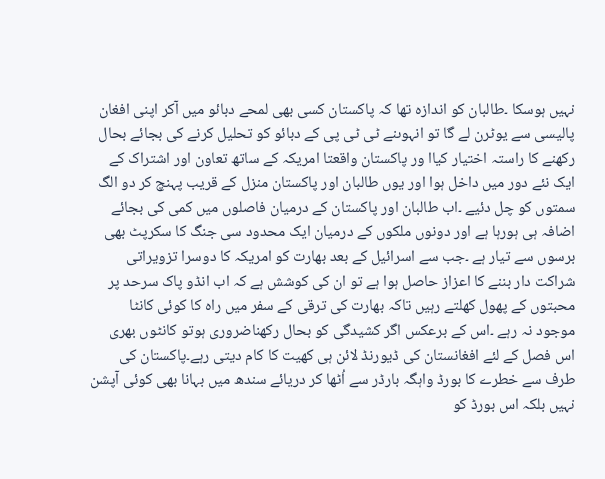نہیں ہوسکا ۔طالبان کو اندازہ تھا کہ پاکستان کسی بھی لمحے دبائو میں آکر اپنی افغان پالیسی سے یوٹرن لے گا تو انہوںنے ٹی ٹی پی کے دبائو کو تحلیل کرنے کی بجائے بحال رکھنے کا راستہ اختیار کیاا ور پاکستان واقعتا امریکہ کے ساتھ تعاون اور اشتراک کے ایک نئے دور میں داخل ہوا اور یوں طالبان اور پاکستان منزل کے قریب پہنچ کر دو الگ سمتوں کو چل دئیے ۔اب طالبان اور پاکستان کے درمیان فاصلوں میں کمی کی بجائے اضافہ ہی ہورہا ہے اور دونوں ملکوں کے درمیان ایک محدود سی جنگ کا سکرپٹ بھی برسوں سے تیار ہے ۔جب سے اسرائیل کے بعد بھارت کو امریکہ کا دوسرا تزویراتی شراکت دار بننے کا اعزاز حاصل ہوا ہے تو ان کی کوشش ہے کہ اب انڈو پاک سرحد پر محبتوں کے پھول کھلتے رہیں تاکہ بھارت کی ترقی کے سفر میں راہ کا کوئی کانٹا موجود نہ رہے ۔اس کے برعکس اگر کشیدگی کو بحال رکھناضروری ہوتو کانٹوں بھری اس فصل کے لئے افغانستان کی ڈیورنڈ لائن ہی کھیت کا کام دیتی رہے۔پاکستان کی طرف سے خطرے کا بورڈ واہگہ بارڈر سے اُٹھا کر دریائے سندھ میں بہانا بھی کوئی آپشن نہیں بلکہ اس بورڈ کو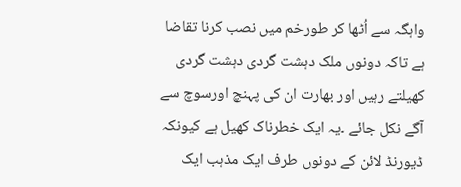واہگہ سے اُٹھا کر طورخم میں نصب کرنا تقاضا ہے تاکہ دونوں ملک دہشت گردی دہشت گردی کھیلتے رہیں اور بھارت ان کی پہنچ اورسوچ سے آگے نکل جائے ۔یہ ایک خطرناک کھیل ہے کیونکہ ڈیورنڈ لائن کے دونوں طرف ایک مذہب ایک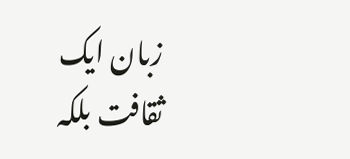زبان ایک ثقافت بلکہ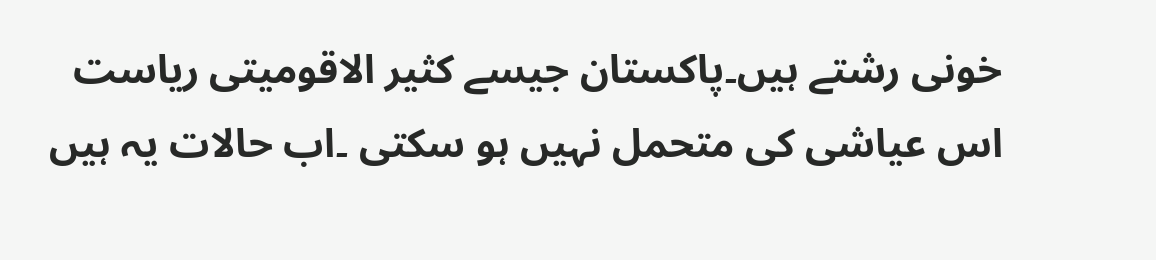خونی رشتے ہیں۔پاکستان جیسے کثیر الاقومیتی ریاست اس عیاشی کی متحمل نہیں ہو سکتی ۔اب حالات یہ ہیں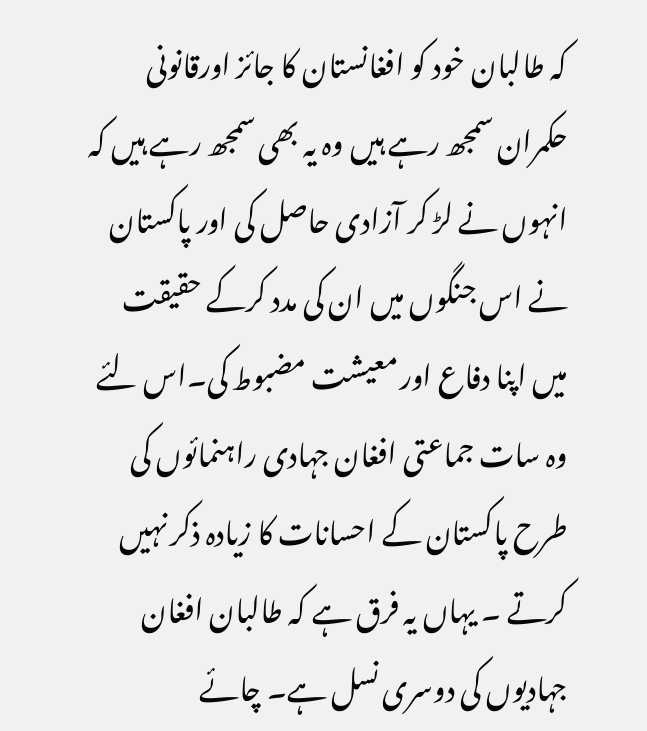کہ طالبان خود کو افغانستان کا جائز اورقانونی حکمران سمجھ رہے ہیں وہ یہ بھی سمجھ رہے ہیں کہ انہوں نے لڑ کر آزادی حاصل کی اور پاکستان نے اس جنگوں میں ان کی مدد کرکے حقیقت میں اپنا دفاع اور معیشت مضبوط کی۔اس لئے وہ سات جماعتی افغان جہادی راہنمائوں کی طرح پاکستان کے احسانات کا زیادہ ذکر نہیں کرتے ۔ یہاں یہ فرق ہے کہ طالبان افغان جہادیوں کی دوسری نسل ہے۔ چائے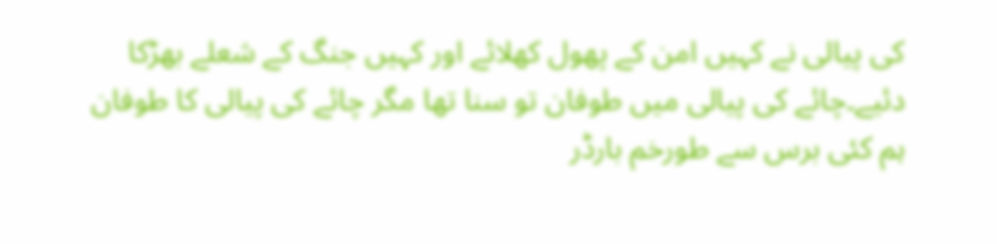کی پیالی نے کہیں امن کے پھول کھلائے اور کہیں جنگ کے شعلے بھڑکا دئیے۔چائے کی پیالی میں طوفان تو سنا تھا مگر چائے کی پیالی کا طوفان ہم کئی برس سے طورخم بارڈر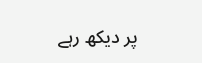پر دیکھ رہے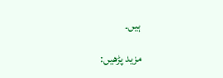ہیں۔

مزید پڑھیں: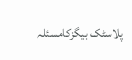پلاسٹک بیگزکامسئلہ